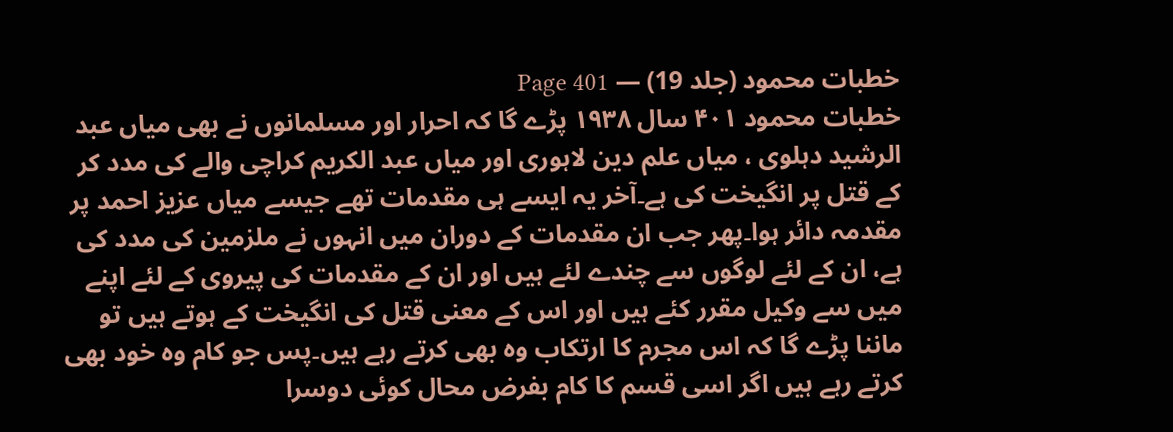خطبات محمود (جلد 19) — Page 401
خطبات محمود ۴۰۱ سال ۱۹۳۸ پڑے گا کہ احرار اور مسلمانوں نے بھی میاں عبد الرشید دہلوی ، میاں علم دین لاہوری اور میاں عبد الکریم کراچی والے کی مدد کر کے قتل پر انگیخت کی ہے۔آخر یہ ایسے ہی مقدمات تھے جیسے میاں عزیز احمد پر مقدمہ دائر ہوا۔پھر جب ان مقدمات کے دوران میں انہوں نے ملزمین کی مدد کی ہے، ان کے لئے لوگوں سے چندے لئے ہیں اور ان کے مقدمات کی پیروی کے لئے اپنے میں سے وکیل مقرر کئے ہیں اور اس کے معنی قتل کی انگیخت کے ہوتے ہیں تو ماننا پڑے گا کہ اس مجرم کا ارتکاب وہ بھی کرتے رہے ہیں۔پس جو کام وہ خود بھی کرتے رہے ہیں اگر اسی قسم کا کام بفرض محال کوئی دوسرا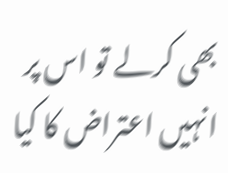بھی کرلے تو اس پر انہیں اعتراض کا کیا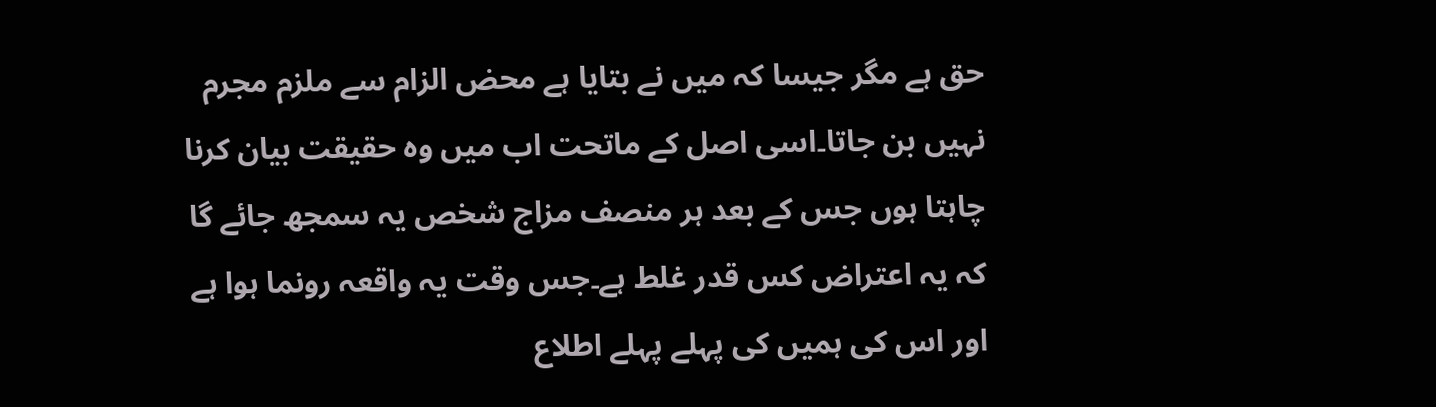حق ہے مگر جیسا کہ میں نے بتایا ہے محض الزام سے ملزم مجرم نہیں بن جاتا۔اسی اصل کے ماتحت اب میں وہ حقیقت بیان کرنا چاہتا ہوں جس کے بعد ہر منصف مزاج شخص یہ سمجھ جائے گا کہ یہ اعتراض کس قدر غلط ہے۔جس وقت یہ واقعہ رونما ہوا ہے اور اس کی ہمیں کی پہلے پہلے اطلاع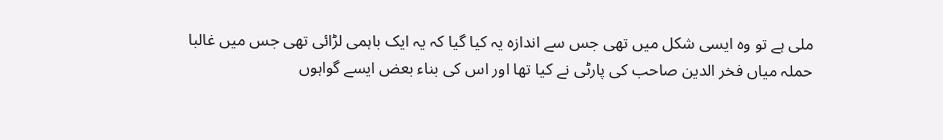ملی ہے تو وہ ایسی شکل میں تھی جس سے اندازہ یہ کیا گیا کہ یہ ایک باہمی لڑائی تھی جس میں غالبا حملہ میاں فخر الدین صاحب کی پارٹی نے کیا تھا اور اس کی بناء بعض ایسے گواہوں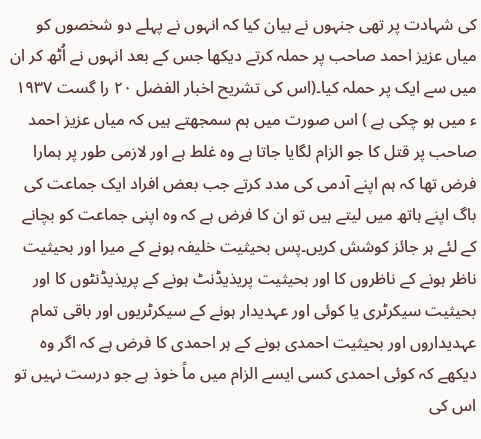کی شہادت پر تھی جنہوں نے بیان کیا کہ انہوں نے پہلے دو شخصوں کو میاں عزیز احمد صاحب پر حملہ کرتے دیکھا جس کے بعد انہوں نے اُٹھ کر ان میں سے ایک پر حملہ کیا۔(اس کی تشریح اخبار الفضل ۲۰ را گست ۱۹۳۷ ء میں ہو چکی ہے ) اس صورت میں ہم سمجھتے ہیں کہ میاں عزیز احمد صاحب پر قتل کا جو الزام لگایا جاتا ہے وہ غلط ہے اور لازمی طور پر ہمارا فرض تھا کہ ہم اپنے آدمی کی مدد کرتے جب بعض افراد ایک جماعت کی باگ اپنے ہاتھ میں لیتے ہیں تو ان کا فرض ہے کہ وہ اپنی جماعت کو بچانے کے لئے ہر جائز کوشش کریں۔پس بحیثیت خلیفہ ہونے کے میرا اور بحیثیت ناظر ہونے کے ناظروں کا اور بحیثیت پریذیڈنٹ ہونے کے پریذیڈنٹوں کا اور بحیثیت سیکرٹری یا کوئی اور عہدیدار ہونے کے سیکرٹریوں اور باقی تمام عہدیداروں اور بحیثیت احمدی ہونے کے ہر احمدی کا فرض ہے کہ اگر وہ دیکھے کہ کوئی احمدی کسی ایسے الزام میں ماً خوذ ہے جو درست نہیں تو اس کی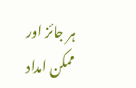ہر جائز اور ممکن امداد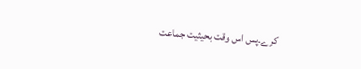کرے۔پس اس وقت بحیثیت جماعت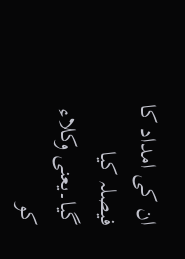ان کی امداد کا فیصلہ کیا گیا۔یعنی وکلاء کو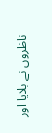ناظروں نے بلایا اور